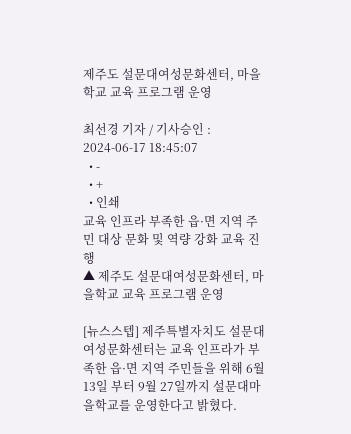제주도 설문대여성문화센터, 마을학교 교육 프로그램 운영

최선경 기자 / 기사승인 : 2024-06-17 18:45:07
  • -
  • +
  • 인쇄
교육 인프라 부족한 읍·면 지역 주민 대상 문화 및 역량 강화 교육 진행
▲ 제주도 설문대여성문화센터, 마을학교 교육 프로그램 운영

[뉴스스텝] 제주특별자치도 설문대여성문화센터는 교육 인프라가 부족한 읍·면 지역 주민들을 위해 6월 13일 부터 9월 27일까지 설문대마을학교를 운영한다고 밝혔다.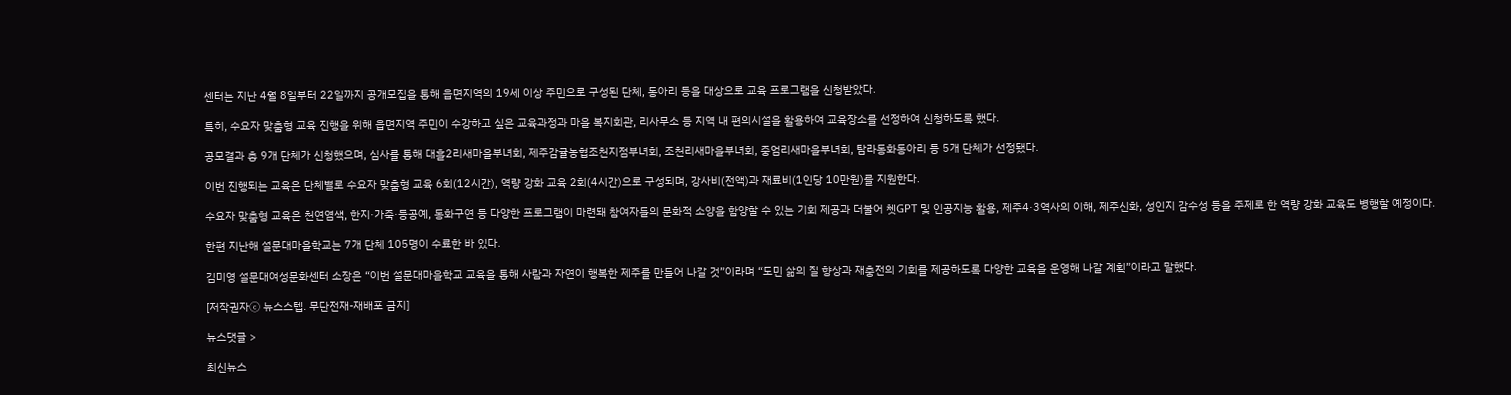센터는 지난 4월 8일부터 22일까지 공개모집을 통해 읍면지역의 19세 이상 주민으로 구성된 단체, 동아리 등을 대상으로 교육 프로그램을 신청받았다.

특히, 수요자 맞춤형 교육 진행을 위해 읍면지역 주민이 수강하고 싶은 교육과정과 마을 복지회관, 리사무소 등 지역 내 편의시설을 활용하여 교육장소를 선정하여 신청하도록 했다.

공모결과 총 9개 단체가 신청했으며, 심사를 통해 대흘2리새마을부녀회, 제주감귤농협조천지점부녀회, 조천리새마을부녀회, 중엄리새마을부녀회, 탐라동화동아리 등 5개 단체가 선정됐다.

이번 진행되는 교육은 단체별로 수요자 맞춤형 교육 6회(12시간), 역량 강화 교육 2회(4시간)으로 구성되며, 강사비(전액)과 재료비(1인당 10만원)를 지원한다.

수요자 맞춤형 교육은 천연염색, 한지·가죽·등공예, 동화구연 등 다양한 프로그램이 마련돼 참여자들의 문화적 소양을 함양할 수 있는 기회 제공과 더불어 쳇GPT 및 인공지능 활용, 제주4·3역사의 이해, 제주신화, 성인지 감수성 등을 주제로 한 역량 강화 교육도 병행할 예정이다.

한편 지난해 설문대마을학교는 7개 단체 105명이 수료한 바 있다.

김미영 설문대여성문화센터 소장은 “이번 설문대마을학교 교육을 통해 사람과 자연이 행복한 제주를 만들어 나갈 것”이라며 “도민 삶의 질 향상과 재충전의 기회를 제공하도록 다양한 교육을 운영해 나갈 계획”이라고 말했다.

[저작권자ⓒ 뉴스스텝. 무단전재-재배포 금지]

뉴스댓글 >

최신뉴스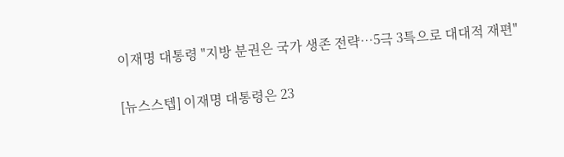이재명 대통령 "지방 분권은 국가 생존 전략…5극 3특으로 대대적 재편"

[뉴스스텝] 이재명 대통령은 23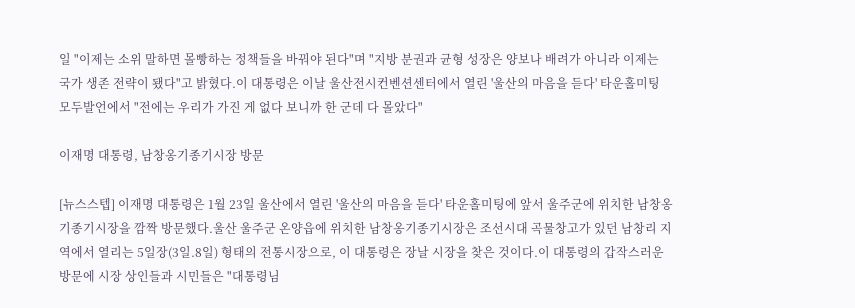일 "이제는 소위 말하면 몰빵하는 정책들을 바꿔야 된다"며 "지방 분권과 균형 성장은 양보나 배려가 아니라 이제는 국가 생존 전략이 됐다"고 밝혔다.이 대통령은 이날 울산전시컨벤션센터에서 열린 '울산의 마음을 듣다' 타운홀미팅 모두발언에서 "전에는 우리가 가진 게 없다 보니까 한 군데 다 몰았다"

이재명 대통령, 남창옹기종기시장 방문

[뉴스스텝] 이재명 대통령은 1월 23일 울산에서 열린 '울산의 마음을 듣다' 타운홀미팅에 앞서 울주군에 위치한 남창옹기종기시장을 깜짝 방문했다.울산 울주군 온양읍에 위치한 남창옹기종기시장은 조선시대 곡물창고가 있던 남창리 지역에서 열리는 5일장(3일.8일) 형태의 전통시장으로, 이 대통령은 장날 시장을 찾은 것이다.이 대통령의 갑작스러운 방문에 시장 상인들과 시민들은 "대통령님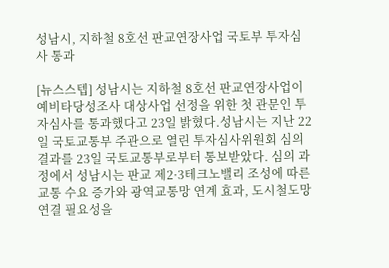성남시, 지하철 8호선 판교연장사업 국토부 투자심사 통과

[뉴스스텝] 성남시는 지하철 8호선 판교연장사업이 예비타당성조사 대상사업 선정을 위한 첫 관문인 투자심사를 통과했다고 23일 밝혔다.성남시는 지난 22일 국토교통부 주관으로 열린 투자심사위원회 심의 결과를 23일 국토교통부로부터 통보받았다. 심의 과정에서 성남시는 판교 제2·3테크노밸리 조성에 따른 교통 수요 증가와 광역교통망 연계 효과, 도시철도망 연결 필요성을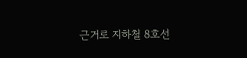근거로 지하철 8호선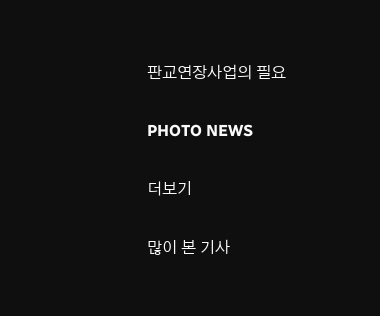판교연장사업의 필요

PHOTO NEWS

더보기

많이 본 기사